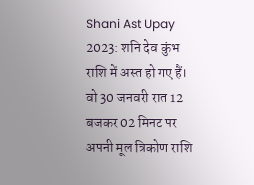Shani Ast Upay 2023: शनि देव कुंभ राशि में अस्त हो गए हैं। वो 30 जनवरी रात 12 बजकर 02 मिनट पर अपनी मूल त्रिकोण राशि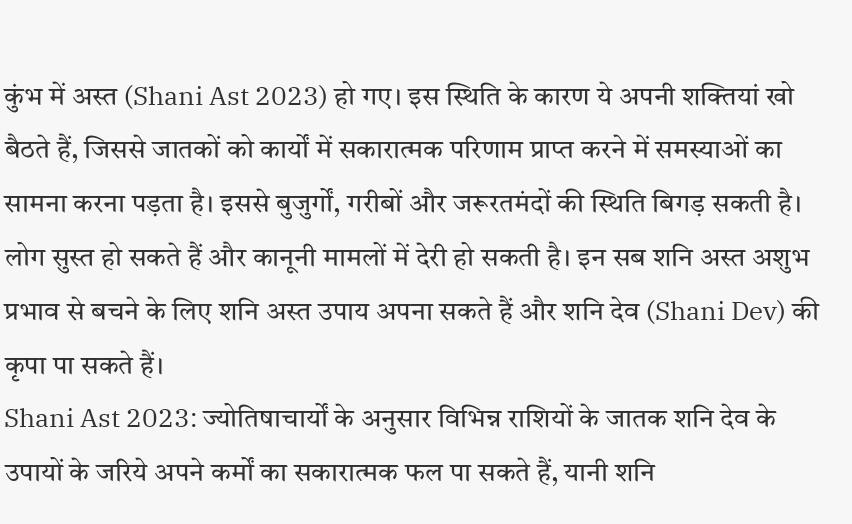कुंभ में अस्त (Shani Ast 2023) हो गए। इस स्थिति के कारण ये अपनी शक्तियां खो बैठते हैं, जिससे जातकों को कार्यों में सकारात्मक परिणाम प्राप्त करने में समस्याओं का सामना करना पड़ता है। इससे बुजुर्गों, गरीबों और जरूरतमंदों की स्थिति बिगड़ सकती है। लोग सुस्त हो सकते हैं और कानूनी मामलों में देरी हो सकती है। इन सब शनि अस्त अशुभ प्रभाव से बचने के लिए शनि अस्त उपाय अपना सकते हैं और शनि देव (Shani Dev) की कृपा पा सकते हैं।
Shani Ast 2023: ज्योतिषाचार्यों के अनुसार विभिन्न राशियों के जातक शनि देव के उपायों के जरिये अपने कर्मों का सकारात्मक फल पा सकते हैं, यानी शनि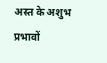अस्त के अशुभ प्रभावों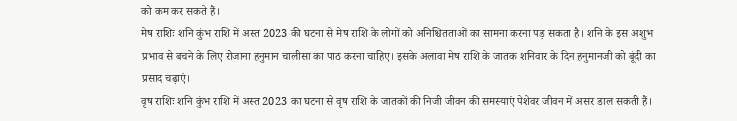को कम कर सकते हैं।
मेष राशिः शनि कुंभ राशि में अस्त 2023 की घटना से मेष राशि के लोगों को अनिश्चितताओं का सामना करना पड़ सकता है। शनि के इस अशुभ प्रभाव से बचने के लिए रोजाना हनुमान चालीसा का पाठ करना चाहिए। इसके अलावा मेष राशि के जातक शनिवार के दिन हनुमानजी को बूंदी का प्रसाद चढ़ाएं।
वृष राशिः शनि कुंभ राशि में अस्त 2023 का घटना से वृष राशि के जातकों की निजी जीवन की समस्याएं पेशेवर जीवन में असर डाल सकती हैं।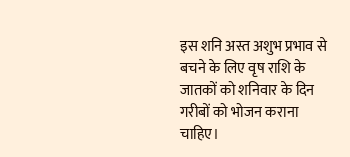इस शनि अस्त अशुभ प्रभाव से बचने के लिए वृष राशि के जातकों को शनिवार के दिन गरीबों को भोजन कराना चाहिए।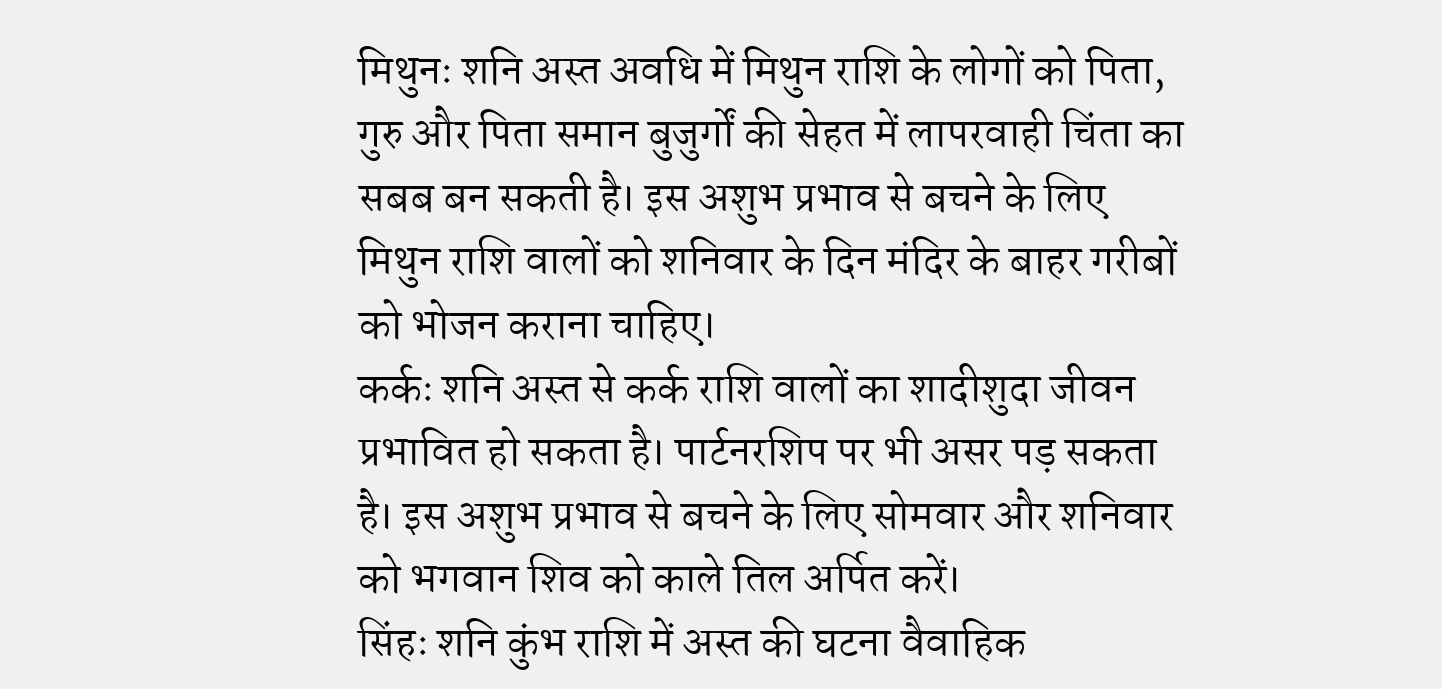मिथुनः शनि अस्त अवधि में मिथुन राशि के लोगों को पिता, गुरु और पिता समान बुजुर्गों की सेहत में लापरवाही चिंता का सबब बन सकती है। इस अशुभ प्रभाव से बचने के लिए मिथुन राशि वालों को शनिवार के दिन मंदिर के बाहर गरीबों को भोजन कराना चाहिए।
कर्कः शनि अस्त से कर्क राशि वालों का शादीशुदा जीवन प्रभावित हो सकता है। पार्टनरशिप पर भी असर पड़ सकता है। इस अशुभ प्रभाव से बचने के लिए सोमवार और शनिवार को भगवान शिव को काले तिल अर्पित करें।
सिंहः शनि कुंभ राशि में अस्त की घटना वैवाहिक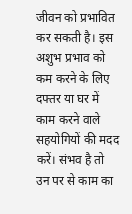जीवन को प्रभावित कर सकती है। इस अशुभ प्रभाव को कम करने के लिए दफ्तर या घर में काम करने वाले सहयोगियों की मदद करें। संभव है तो उन पर से काम का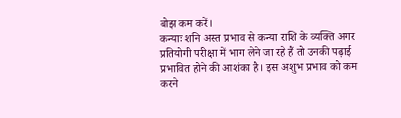बोझ कम करें।
कन्याः शनि अस्त प्रभाव से कन्या राशि के व्यक्ति अगर प्रतियोगी परीक्षा में भाग लेने जा रहे हैं तो उनकी पढ़ाई प्रभावित होने की आशंका है। इस अशुभ प्रभाव को कम करने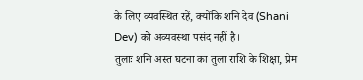के लिए व्यवस्थित रहें, क्योंकि शनि देव (Shani Dev) को अव्यवस्था पसंद नहीं है।
तुलाः शनि अस्त घटना का तुला राशि के शिक्षा, प्रेम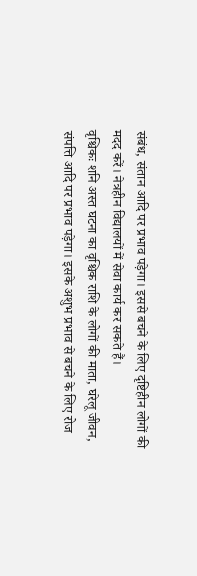संबंध, संतान आदि पर प्रभाव पड़ेगा। इससे बचने के लिए दृष्टिहीन लोगों की मदद करें। नेत्रहीन विद्यालयों में सेवा कार्य कर सकते हैं।
वृश्चिकः शनि अस्त घटना का वृश्चिक राशि के लोगों की माता, घरेलू जीवन, संपत्ति आदि पर प्रभाव पड़ेगा। इसके अशुभ प्रभाव से बचने के लिए रोज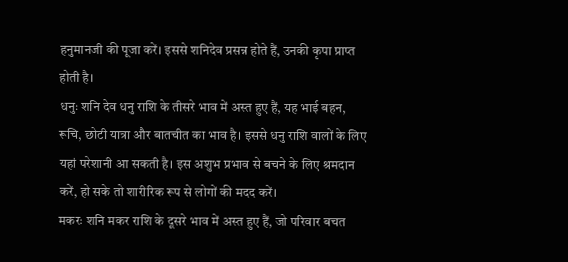हनुमानजी की पूजा करें। इससे शनिदेव प्रसन्न होते हैं, उनकी कृपा प्राप्त होती है।
धनुः शनि देव धनु राशि के तीसरे भाव में अस्त हुए हैं, यह भाई बहन, रूचि, छोटी यात्रा और बातचीत का भाव है। इससे धनु राशि वालों के लिए यहां परेशानी आ सकती है। इस अशुभ प्रभाव से बचने के लिए श्रमदान करें, हो सके तो शारीरिक रूप से लोगों की मदद करें।
मकरः शनि मकर राशि के दूसरे भाव में अस्त हुए हैं, जो परिवार बचत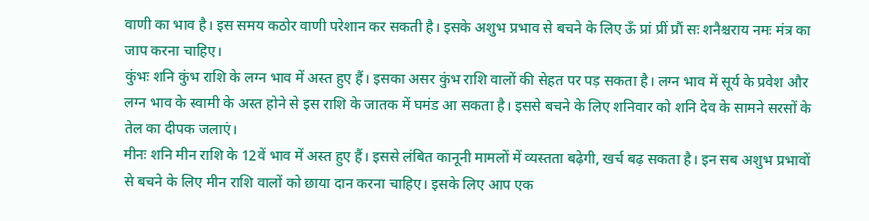वाणी का भाव है। इस समय कठोर वाणी परेशान कर सकती है। इसके अशुभ प्रभाव से बचने के लिए ऊँ प्रां प्रीं प्रौं सः शनैश्चराय नमः मंत्र का जाप करना चाहिए।
कुंभः शनि कुंभ राशि के लग्न भाव में अस्त हुए हैं। इसका असर कुंभ राशि वालों की सेहत पर पड़ सकता है। लग्न भाव में सूर्य के प्रवेश और लग्न भाव के स्वामी के अस्त होने से इस राशि के जातक में घमंड आ सकता है। इससे बचने के लिए शनिवार को शनि देव के सामने सरसों के तेल का दीपक जलाएं।
मीनः शनि मीन राशि के 12वें भाव में अस्त हुए हैं। इससे लंबित कानूनी मामलों में व्यस्तता बढ़ेगी, खर्च बढ़ सकता है। इन सब अशुभ प्रभावों से बचने के लिए मीन राशि वालों को छाया दान करना चाहिए। इसके लिए आप एक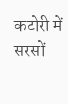कटोरी में सरसों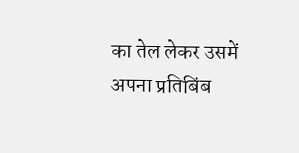का तेल लेकर उसमें अपना प्रतिबिंब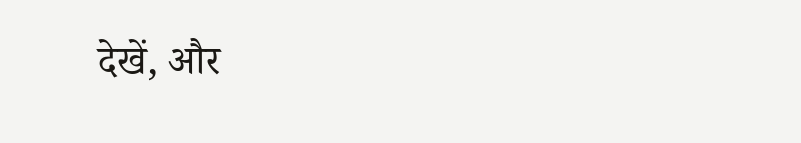देखें, और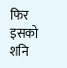फिर इसको शनि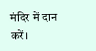मंदिर में दान करें।